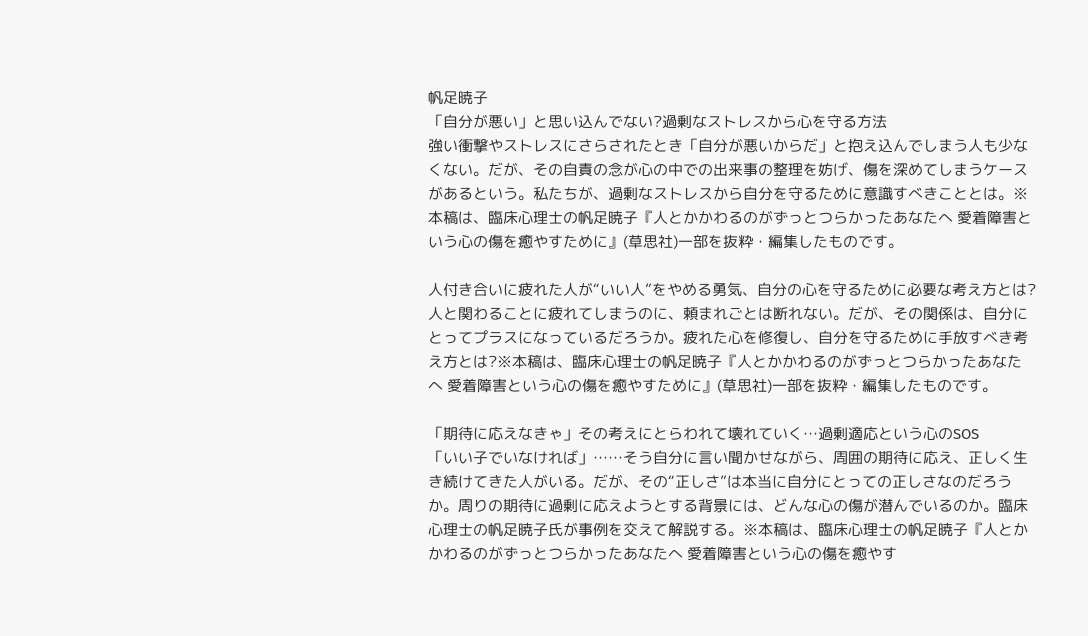帆足暁子
「自分が悪い」と思い込んでない?過剰なストレスから心を守る方法
強い衝撃やストレスにさらされたとき「自分が悪いからだ」と抱え込んでしまう人も少なくない。だが、その自責の念が心の中での出来事の整理を妨げ、傷を深めてしまうケースがあるという。私たちが、過剰なストレスから自分を守るために意識すべきこととは。※本稿は、臨床心理士の帆足暁子『人とかかわるのがずっとつらかったあなたへ 愛着障害という心の傷を癒やすために』(草思社)一部を抜粋・編集したものです。

人付き合いに疲れた人が“いい人”をやめる勇気、自分の心を守るために必要な考え方とは?
人と関わることに疲れてしまうのに、頼まれごとは断れない。だが、その関係は、自分にとってプラスになっているだろうか。疲れた心を修復し、自分を守るために手放すべき考え方とは?※本稿は、臨床心理士の帆足暁子『人とかかわるのがずっとつらかったあなたへ 愛着障害という心の傷を癒やすために』(草思社)一部を抜粋・編集したものです。

「期待に応えなきゃ」その考えにとらわれて壊れていく…過剰適応という心のSOS
「いい子でいなければ」……そう自分に言い聞かせながら、周囲の期待に応え、正しく生き続けてきた人がいる。だが、その“正しさ”は本当に自分にとっての正しさなのだろうか。周りの期待に過剰に応えようとする背景には、どんな心の傷が潜んでいるのか。臨床心理士の帆足暁子氏が事例を交えて解説する。※本稿は、臨床心理士の帆足暁子『人とかかわるのがずっとつらかったあなたへ 愛着障害という心の傷を癒やす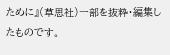ために』(草思社)一部を抜粋・編集したものです。